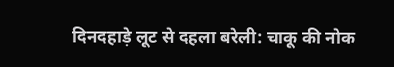दिनदहाड़े लूट से दहला बरेली: चाकू की नोक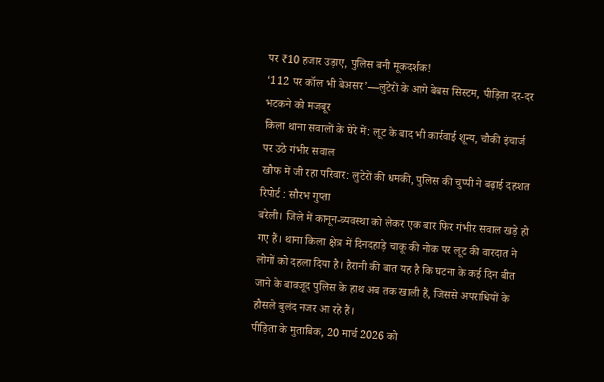पर ₹10 हजार उड़ाए, पुलिस बनी मूकदर्शक!
‘112 पर कॉल भी बेअसर’—लुटेरों के आगे बेबस सिस्टम, पीड़िता दर-दर भटकने को मजबूर
किला थाना सवालों के घेरे में: लूट के बाद भी कार्रवाई शून्य, चौकी इंचार्ज पर उठे गंभीर सवाल
खौफ में जी रहा परिवार: लुटेरों की धमकी, पुलिस की चुप्पी ने बढ़ाई दहशत
रिपोर्ट : सौरभ गुप्ता
बरेली। जिले में कानून-व्यवस्था को लेकर एक बार फिर गंभीर सवाल खड़े हो गए हैं। थाना किला क्षेत्र में दिनदहाड़े चाकू की नोक पर लूट की वारदात ने लोगों को दहला दिया है। हैरानी की बात यह है कि घटना के कई दिन बीत जाने के बावजूद पुलिस के हाथ अब तक खाली हैं, जिससे अपराधियों के हौसले बुलंद नजर आ रहे हैं।
पीड़िता के मुताबिक, 20 मार्च 2026 को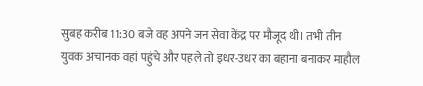सुबह करीब 11:30 बजे वह अपने जन सेवा केंद्र पर मौजूद थी। तभी तीन युवक अचानक वहां पहुंचे और पहले तो इधर-उधर का बहाना बनाकर माहौल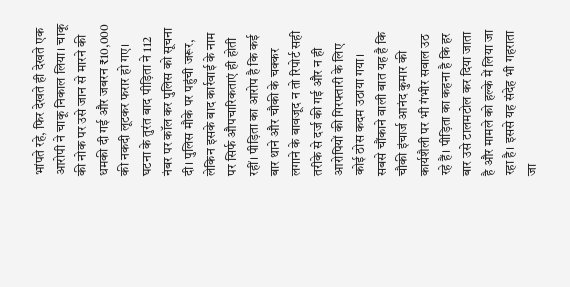भांपते रहे, फिर देखते ही देखते एक आरोपी ने चाकू निकाल लिया। चाकू की नोक पर उसे जान से मारने की धमकी दी गई और जबरन ₹10,000 की नकदी लूटकर फरार हो गए।
घटना के तुरंत बाद पीड़िता ने 112 नंबर पर कॉल कर पुलिस को सूचना दी। पुलिस मौके पर पहुंची जरूर, लेकिन इसके बाद कार्रवाई के नाम पर सिर्फ औपचारिकताएं ही होती रहीं। पीड़िता का आरोप है कि कई बार थाने और चौकी के चक्कर लगाने के बावजूद न तो रिपोर्ट सही तरीके से दर्ज की गई और न ही आरोपियों की गिरफ्तारी के लिए कोई ठोस कदम उठाया गया।
सबसे चौंकाने वाली बात यह है कि चौकी इंचार्ज आनंद कुमार की कार्यशैली पर भी गंभीर सवाल उठ रहे हैं। पीड़िता का कहना है कि हर बार उसे टालमटोल कर दिया जाता है और मामले को हल्के में लिया जा रहा है। इससे यह संदेह भी गहराता जा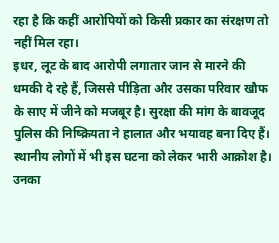रहा है कि कहीं आरोपियों को किसी प्रकार का संरक्षण तो नहीं मिल रहा।
इधर, लूट के बाद आरोपी लगातार जान से मारने की धमकी दे रहे हैं, जिससे पीड़िता और उसका परिवार खौफ के साए में जीने को मजबूर है। सुरक्षा की मांग के बावजूद पुलिस की निष्क्रियता ने हालात और भयावह बना दिए हैं।
स्थानीय लोगों में भी इस घटना को लेकर भारी आक्रोश है। उनका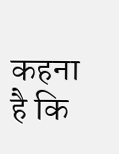कहना है कि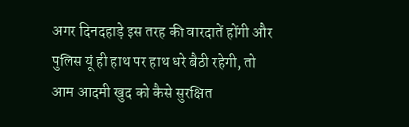अगर दिनदहाड़े इस तरह की वारदातें होंगी और पुलिस यूं ही हाथ पर हाथ धरे बैठी रहेगी, तो आम आदमी खुद को कैसे सुरक्षित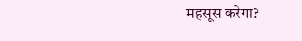महसूस करेगा?